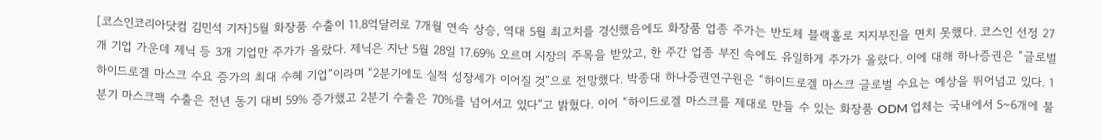[코스인코리아닷컴 김민석 기자]5월 화장품 수출이 11.8억달러로 7개월 연속 상승, 역대 5월 최고치를 경신했음에도 화장품 업종 주가는 반도체 블랙홀로 지지부진을 면치 못했다. 코스인 선정 27개 기업 가운데 제닉 등 3개 기업만 주가가 올랐다. 제닉은 지난 5월 28일 17.69% 오르며 시장의 주목을 받았고, 한 주간 업종 부진 속에도 유일하게 주가가 올랐다. 이에 대해 하나증권은 “글로벌 하이드로겔 마스크 수요 증가의 최대 수혜 기업”이라며 “2분기에도 실적 성장세가 이어질 것”으로 전망했다. 박종대 하나증권연구원은 “하이드로겔 마스크 글로벌 수요는 예상을 뛰어넘고 있다. 1분기 마스크팩 수출은 전년 동기 대비 59% 증가했고 2분기 수출은 70%를 넘어서고 있다”고 밝혔다. 이어 “하이드로겔 마스크를 제대로 만들 수 있는 화장품 ODM 업체는 국내에서 5~6개에 불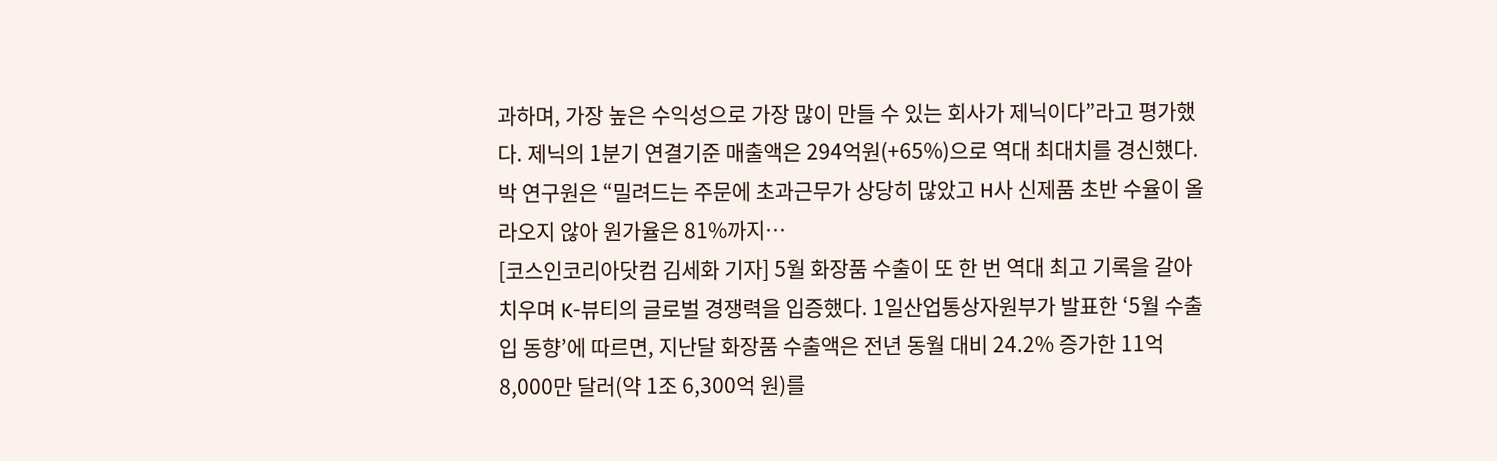과하며, 가장 높은 수익성으로 가장 많이 만들 수 있는 회사가 제닉이다”라고 평가했다. 제닉의 1분기 연결기준 매출액은 294억원(+65%)으로 역대 최대치를 경신했다. 박 연구원은 “밀려드는 주문에 초과근무가 상당히 많았고 H사 신제품 초반 수율이 올라오지 않아 원가율은 81%까지…
[코스인코리아닷컴 김세화 기자] 5월 화장품 수출이 또 한 번 역대 최고 기록을 갈아치우며 K-뷰티의 글로벌 경쟁력을 입증했다. 1일산업통상자원부가 발표한 ‘5월 수출입 동향’에 따르면, 지난달 화장품 수출액은 전년 동월 대비 24.2% 증가한 11억 8,000만 달러(약 1조 6,300억 원)를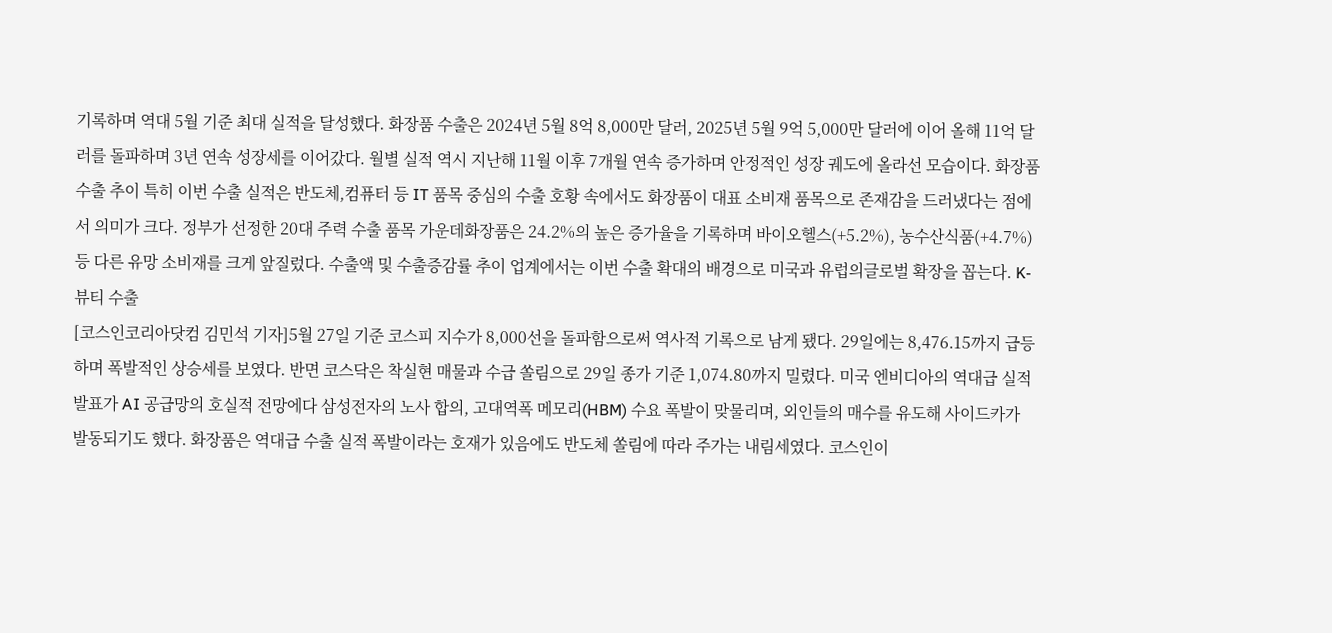기록하며 역대 5월 기준 최대 실적을 달성했다. 화장품 수출은 2024년 5월 8억 8,000만 달러, 2025년 5월 9억 5,000만 달러에 이어 올해 11억 달러를 돌파하며 3년 연속 성장세를 이어갔다. 월별 실적 역시 지난해 11월 이후 7개월 연속 증가하며 안정적인 성장 궤도에 올라선 모습이다. 화장품 수출 추이 특히 이번 수출 실적은 반도체,컴퓨터 등 IT 품목 중심의 수출 호황 속에서도 화장품이 대표 소비재 품목으로 존재감을 드러냈다는 점에서 의미가 크다. 정부가 선정한 20대 주력 수출 품목 가운데화장품은 24.2%의 높은 증가율을 기록하며 바이오헬스(+5.2%), 농수산식품(+4.7%) 등 다른 유망 소비재를 크게 앞질렀다. 수출액 및 수출증감률 추이 업계에서는 이번 수출 확대의 배경으로 미국과 유럽의글로벌 확장을 꼽는다. K-뷰티 수출
[코스인코리아닷컴 김민석 기자]5월 27일 기준 코스피 지수가 8,000선을 돌파함으로써 역사적 기록으로 남게 됐다. 29일에는 8,476.15까지 급등하며 폭발적인 상승세를 보였다. 반면 코스닥은 착실현 매물과 수급 쏠림으로 29일 종가 기준 1,074.80까지 밀렸다. 미국 엔비디아의 역대급 실적 발표가 AI 공급망의 호실적 전망에다 삼성전자의 노사 합의, 고대역폭 메모리(HBM) 수요 폭발이 맞물리며, 외인들의 매수를 유도해 사이드카가 발동되기도 했다. 화장품은 역대급 수출 실적 폭발이라는 호재가 있음에도 반도체 쏠림에 따라 주가는 내림세였다. 코스인이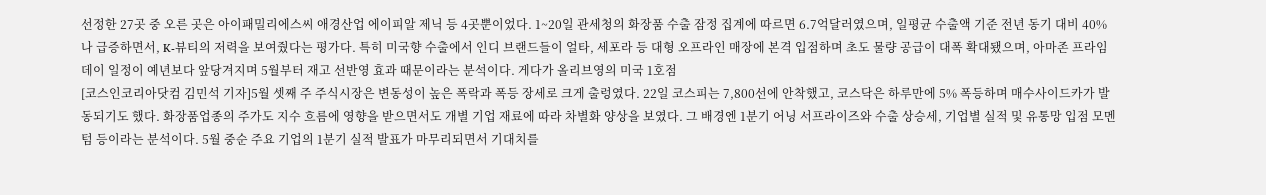선정한 27곳 중 오른 곳은 아이패밀리에스씨 애경산업 에이피알 제닉 등 4곳뿐이었다. 1~20일 관세청의 화장품 수출 잠정 집계에 따르면 6.7억달러였으며, 일평균 수출액 기준 전년 동기 대비 40%나 급증하면서, K-뷰티의 저력을 보여줬다는 평가다. 특히 미국향 수출에서 인디 브랜드들이 얼타, 세포라 등 대형 오프라인 매장에 본격 입점하며 초도 물량 공급이 대폭 확대됐으며, 아마존 프라임데이 일정이 예년보다 앞당겨지며 5월부터 재고 선반영 효과 때문이라는 분석이다. 게다가 올리브영의 미국 1호점
[코스인코리아닷컴 김민석 기자]5월 셋째 주 주식시장은 변동성이 높은 폭락과 폭등 장세로 크게 출렁였다. 22일 코스피는 7,800선에 안착했고, 코스닥은 하루만에 5% 폭등하며 매수사이드카가 발동되기도 했다. 화장품업종의 주가도 지수 흐름에 영향을 받으면서도 개별 기업 재료에 따라 차별화 양상을 보였다. 그 배경엔 1분기 어닝 서프라이즈와 수출 상승세, 기업별 실적 및 유통망 입점 모멘텀 등이라는 분석이다. 5월 중순 주요 기업의 1분기 실적 발표가 마무리되면서 기대치를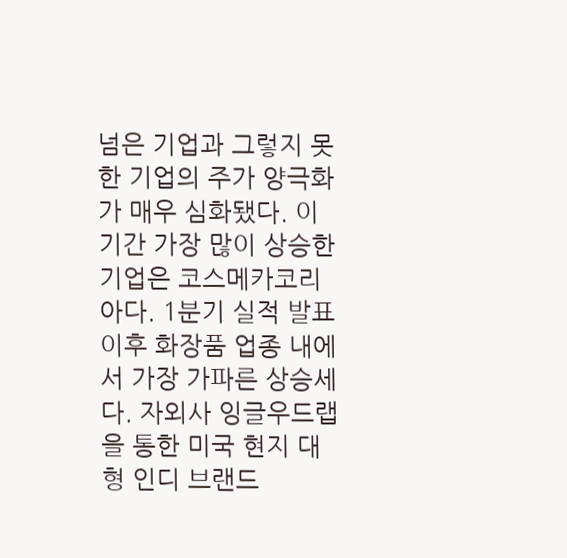넘은 기업과 그렇지 못한 기업의 주가 양극화가 매우 심화됐다. 이 기간 가장 많이 상승한 기업은 코스메카코리아다. 1분기 실적 발표 이후 화장품 업종 내에서 가장 가파른 상승세다. 자외사 잉글우드랩을 통한 미국 현지 대형 인디 브랜드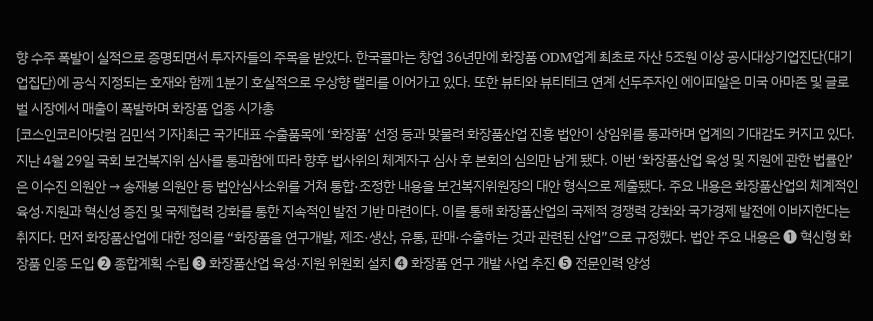향 수주 폭발이 실적으로 증명되면서 투자자들의 주목을 받았다. 한국콜마는 창업 36년만에 화장품 ODM업계 최초로 자산 5조원 이상 공시대상기업진단(대기업집단)에 공식 지정되는 호재와 함께 1분기 호실적으로 우상향 랠리를 이어가고 있다. 또한 뷰티와 뷰티테크 연계 선두주자인 에이피알은 미국 아마존 및 글로벌 시장에서 매출이 폭발하며 화장품 업종 시가총
[코스인코리아닷컴 김민석 기자]최근 국가대표 수출품목에 ‘화장품’ 선정 등과 맞물려 화장품산업 진흥 법안이 상임위를 통과하며 업계의 기대감도 커지고 있다. 지난 4월 29일 국회 보건복지위 심사를 통과함에 따라 향후 법사위의 체계자구 심사 후 본회의 심의만 남게 됐다. 이번 ‘화장품산업 육성 및 지원에 관한 법률안’은 이수진 의원안 → 송재봉 의원안 등 법안심사소위를 거쳐 통합·조정한 내용을 보건복지위원장의 대안 형식으로 제출됐다. 주요 내용은 화장품산업의 체계적인 육성·지원과 혁신성 증진 및 국제협력 강화를 통한 지속적인 발전 기반 마련이다. 이를 통해 화장품산업의 국제적 경쟁력 강화와 국가경제 발전에 이바지한다는 취지다. 먼저 화장품산업에 대한 정의를 “화장품을 연구개발, 제조·생산, 유통, 판매·수출하는 것과 관련된 산업”으로 규정했다. 법안 주요 내용은 ➊ 혁신형 화장품 인증 도입 ➋ 종합계획 수립 ➌ 화장품산업 육성·지원 위원회 설치 ➍ 화장품 연구 개발 사업 추진 ➎ 전문인력 양성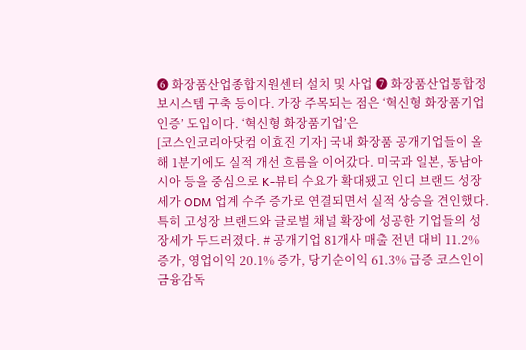➏ 화장품산업종합지원센터 설치 및 사업 ➐ 화장품산업통합정보시스템 구축 등이다. 가장 주목되는 점은 ‘혁신형 화장품기업 인증’ 도입이다. ‘혁신형 화장품기업’은
[코스인코리아닷컴 이효진 기자] 국내 화장품 공개기업들이 올해 1분기에도 실적 개선 흐름을 이어갔다. 미국과 일본, 동남아시아 등을 중심으로 K-뷰티 수요가 확대됐고 인디 브랜드 성장세가 ODM 업계 수주 증가로 연결되면서 실적 상승을 견인했다. 특히 고성장 브랜드와 글로벌 채널 확장에 성공한 기업들의 성장세가 두드러졌다. # 공개기업 81개사 매출 전년 대비 11.2% 증가, 영업이익 20.1% 증가, 당기순이익 61.3% 급증 코스인이 금융감독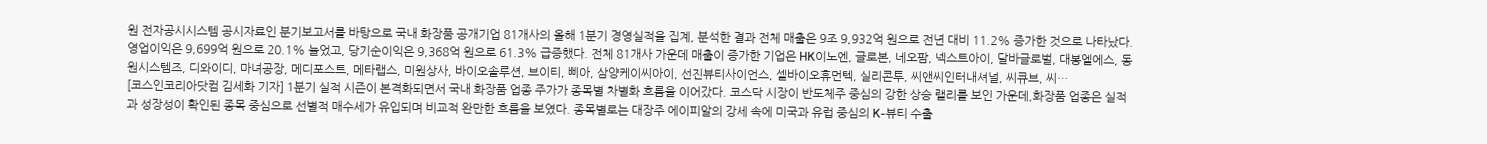원 전자공시시스템 공시자료인 분기보고서를 바탕으로 국내 화장품 공개기업 81개사의 올해 1분기 경영실적을 집계, 분석한 결과 전체 매출은 9조 9,932억 원으로 전년 대비 11.2% 증가한 것으로 나타났다. 영업이익은 9,699억 원으로 20.1% 늘었고, 당기순이익은 9,368억 원으로 61.3% 급증했다. 전체 81개사 가운데 매출이 증가한 기업은 HK이노엔, 글로본, 네오팜, 넥스트아이, 달바글로벌, 대봉엘에스, 동원시스템즈, 디와이디, 마녀공장, 메디포스트, 메타랩스, 미원상사, 바이오솔루션, 브이티, 삐아, 삼양케이씨아이, 선진뷰티사이언스, 셀바이오휴먼텍, 실리콘투, 씨앤씨인터내셔널, 씨큐브, 씨…
[코스인코리아닷컴 김세화 기자] 1분기 실적 시즌이 본격화되면서 국내 화장품 업종 주가가 종목별 차별화 흐름을 이어갔다. 코스닥 시장이 반도체주 중심의 강한 상승 랠리를 보인 가운데,화장품 업종은 실적과 성장성이 확인된 종목 중심으로 선별적 매수세가 유입되며 비교적 완만한 흐름을 보였다. 종목별로는 대장주 에이피알의 강세 속에 미국과 유럽 중심의 K-뷰티 수출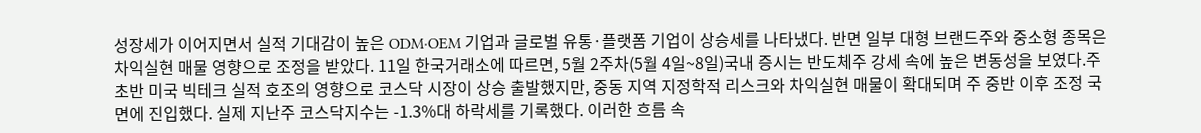성장세가 이어지면서 실적 기대감이 높은 ODM·OEM 기업과 글로벌 유통·플랫폼 기업이 상승세를 나타냈다. 반면 일부 대형 브랜드주와 중소형 종목은 차익실현 매물 영향으로 조정을 받았다. 11일 한국거래소에 따르면, 5월 2주차(5월 4일~8일)국내 증시는 반도체주 강세 속에 높은 변동성을 보였다.주 초반 미국 빅테크 실적 호조의 영향으로 코스닥 시장이 상승 출발했지만, 중동 지역 지정학적 리스크와 차익실현 매물이 확대되며 주 중반 이후 조정 국면에 진입했다. 실제 지난주 코스닥지수는 -1.3%대 하락세를 기록했다. 이러한 흐름 속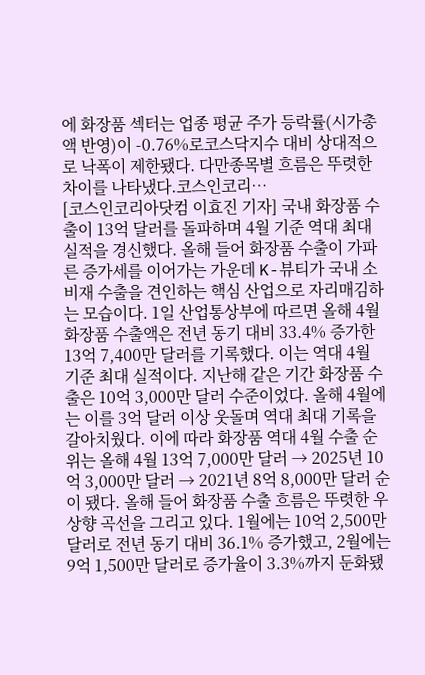에 화장품 섹터는 업종 평균 주가 등락률(시가총액 반영)이 -0.76%로코스닥지수 대비 상대적으로 낙폭이 제한됐다. 다만종목별 흐름은 뚜렷한 차이를 나타냈다.코스인코리…
[코스인코리아닷컴 이효진 기자] 국내 화장품 수출이 13억 달러를 돌파하며 4월 기준 역대 최대 실적을 경신했다. 올해 들어 화장품 수출이 가파른 증가세를 이어가는 가운데 K-뷰티가 국내 소비재 수출을 견인하는 핵심 산업으로 자리매김하는 모습이다. 1일 산업통상부에 따르면 올해 4월 화장품 수출액은 전년 동기 대비 33.4% 증가한 13억 7,400만 달러를 기록했다. 이는 역대 4월 기준 최대 실적이다. 지난해 같은 기간 화장품 수출은 10억 3,000만 달러 수준이었다. 올해 4월에는 이를 3억 달러 이상 웃돌며 역대 최대 기록을 갈아치웠다. 이에 따라 화장품 역대 4월 수출 순위는 올해 4월 13억 7,000만 달러 → 2025년 10억 3,000만 달러 → 2021년 8억 8,000만 달러 순이 됐다. 올해 들어 화장품 수출 흐름은 뚜렷한 우상향 곡선을 그리고 있다. 1월에는 10억 2,500만 달러로 전년 동기 대비 36.1% 증가했고, 2월에는 9억 1,500만 달러로 증가율이 3.3%까지 둔화됐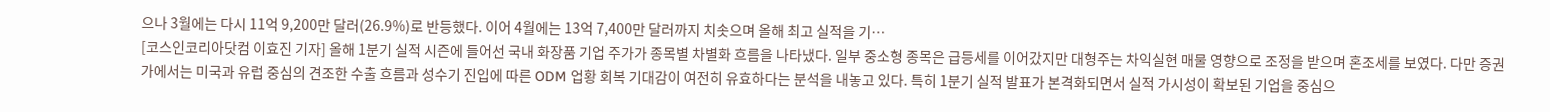으나 3월에는 다시 11억 9,200만 달러(26.9%)로 반등했다. 이어 4월에는 13억 7,400만 달러까지 치솟으며 올해 최고 실적을 기…
[코스인코리아닷컴 이효진 기자] 올해 1분기 실적 시즌에 들어선 국내 화장품 기업 주가가 종목별 차별화 흐름을 나타냈다. 일부 중소형 종목은 급등세를 이어갔지만 대형주는 차익실현 매물 영향으로 조정을 받으며 혼조세를 보였다. 다만 증권가에서는 미국과 유럽 중심의 견조한 수출 흐름과 성수기 진입에 따른 ODM 업황 회복 기대감이 여전히 유효하다는 분석을 내놓고 있다. 특히 1분기 실적 발표가 본격화되면서 실적 가시성이 확보된 기업을 중심으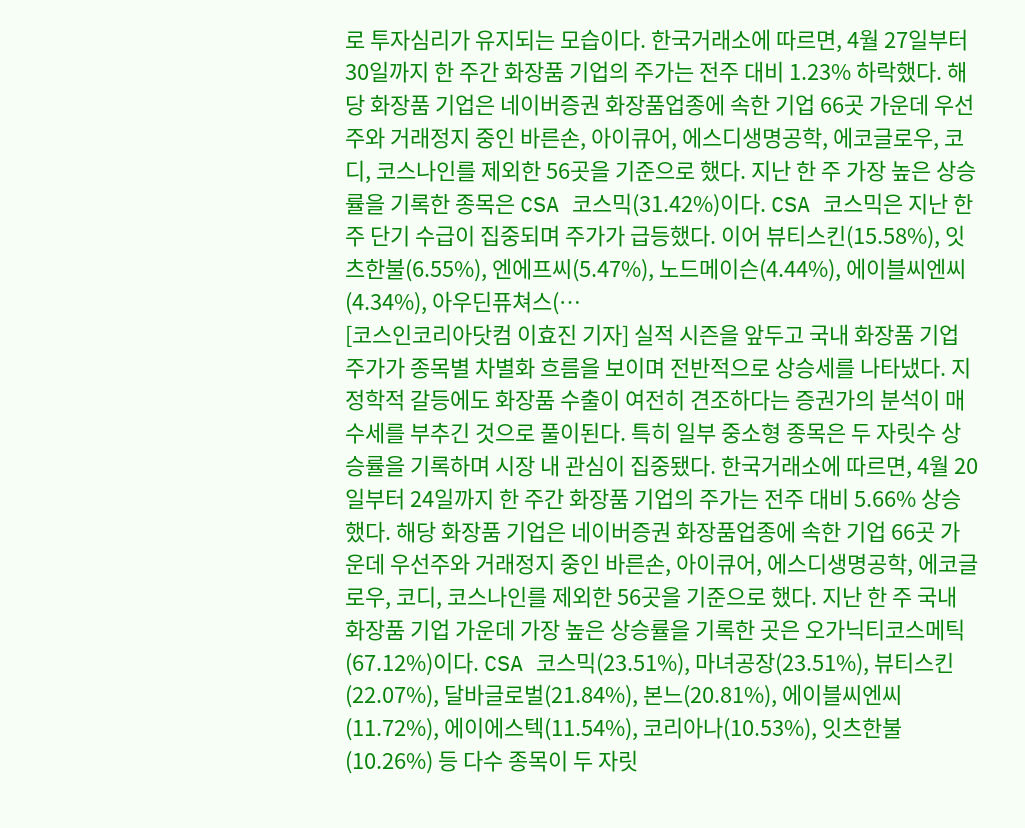로 투자심리가 유지되는 모습이다. 한국거래소에 따르면, 4월 27일부터 30일까지 한 주간 화장품 기업의 주가는 전주 대비 1.23% 하락했다. 해당 화장품 기업은 네이버증권 화장품업종에 속한 기업 66곳 가운데 우선주와 거래정지 중인 바른손, 아이큐어, 에스디생명공학, 에코글로우, 코디, 코스나인를 제외한 56곳을 기준으로 했다. 지난 한 주 가장 높은 상승률을 기록한 종목은 CSA 코스믹(31.42%)이다. CSA 코스믹은 지난 한 주 단기 수급이 집중되며 주가가 급등했다. 이어 뷰티스킨(15.58%), 잇츠한불(6.55%), 엔에프씨(5.47%), 노드메이슨(4.44%), 에이블씨엔씨(4.34%), 아우딘퓨쳐스(…
[코스인코리아닷컴 이효진 기자] 실적 시즌을 앞두고 국내 화장품 기업 주가가 종목별 차별화 흐름을 보이며 전반적으로 상승세를 나타냈다. 지정학적 갈등에도 화장품 수출이 여전히 견조하다는 증권가의 분석이 매수세를 부추긴 것으로 풀이된다. 특히 일부 중소형 종목은 두 자릿수 상승률을 기록하며 시장 내 관심이 집중됐다. 한국거래소에 따르면, 4월 20일부터 24일까지 한 주간 화장품 기업의 주가는 전주 대비 5.66% 상승했다. 해당 화장품 기업은 네이버증권 화장품업종에 속한 기업 66곳 가운데 우선주와 거래정지 중인 바른손, 아이큐어, 에스디생명공학, 에코글로우, 코디, 코스나인를 제외한 56곳을 기준으로 했다. 지난 한 주 국내 화장품 기업 가운데 가장 높은 상승률을 기록한 곳은 오가닉티코스메틱(67.12%)이다. CSA 코스믹(23.51%), 마녀공장(23.51%), 뷰티스킨(22.07%), 달바글로벌(21.84%), 본느(20.81%), 에이블씨엔씨(11.72%), 에이에스텍(11.54%), 코리아나(10.53%), 잇츠한불(10.26%) 등 다수 종목이 두 자릿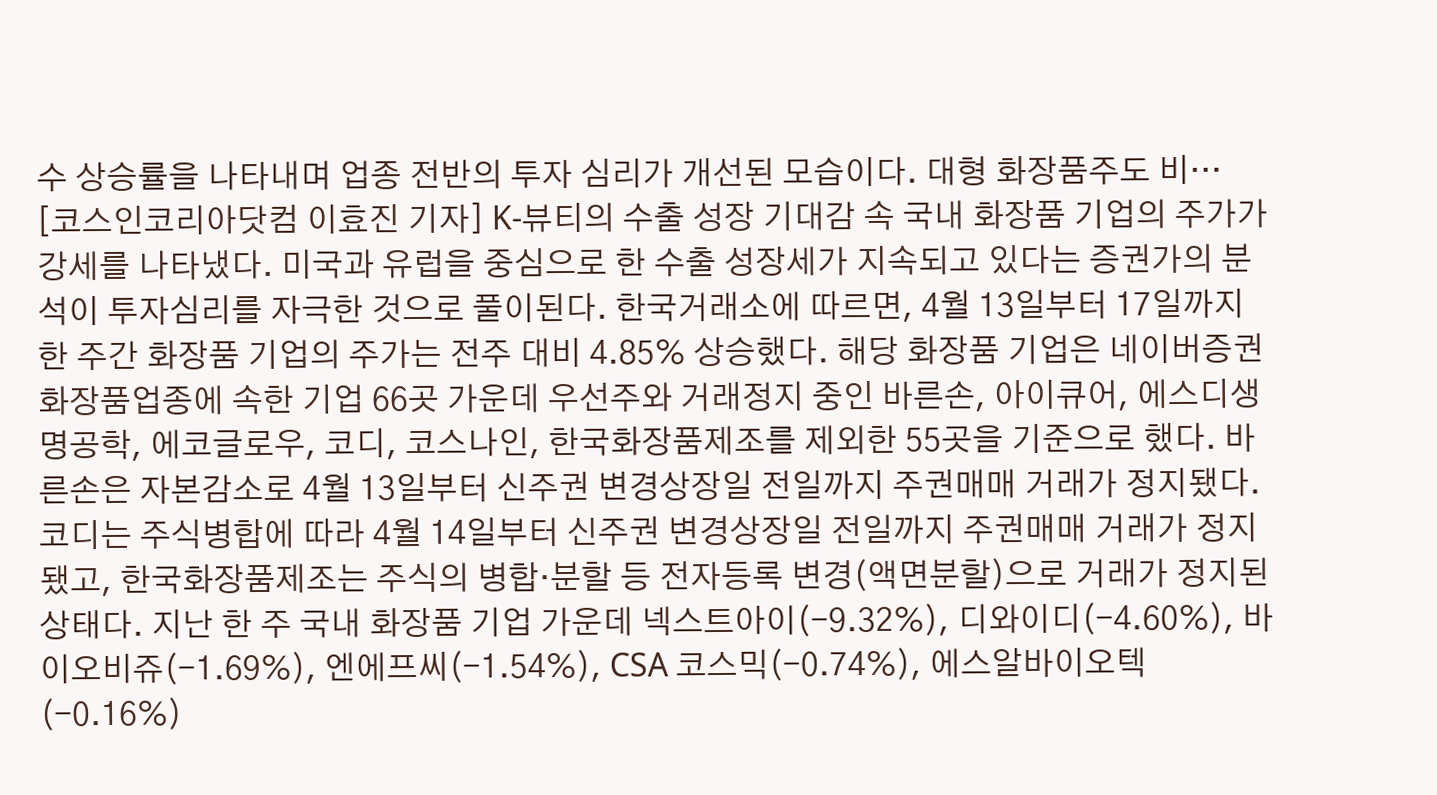수 상승률을 나타내며 업종 전반의 투자 심리가 개선된 모습이다. 대형 화장품주도 비…
[코스인코리아닷컴 이효진 기자] K-뷰티의 수출 성장 기대감 속 국내 화장품 기업의 주가가 강세를 나타냈다. 미국과 유럽을 중심으로 한 수출 성장세가 지속되고 있다는 증권가의 분석이 투자심리를 자극한 것으로 풀이된다. 한국거래소에 따르면, 4월 13일부터 17일까지 한 주간 화장품 기업의 주가는 전주 대비 4.85% 상승했다. 해당 화장품 기업은 네이버증권 화장품업종에 속한 기업 66곳 가운데 우선주와 거래정지 중인 바른손, 아이큐어, 에스디생명공학, 에코글로우, 코디, 코스나인, 한국화장품제조를 제외한 55곳을 기준으로 했다. 바른손은 자본감소로 4월 13일부터 신주권 변경상장일 전일까지 주권매매 거래가 정지됐다. 코디는 주식병합에 따라 4월 14일부터 신주권 변경상장일 전일까지 주권매매 거래가 정지됐고, 한국화장품제조는 주식의 병합·분할 등 전자등록 변경(액면분할)으로 거래가 정지된 상태다. 지난 한 주 국내 화장품 기업 가운데 넥스트아이(-9.32%), 디와이디(-4.60%), 바이오비쥬(-1.69%), 엔에프씨(-1.54%), CSA 코스믹(-0.74%), 에스알바이오텍(-0.16%)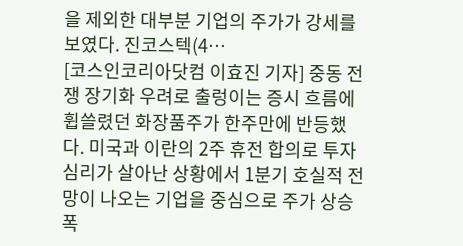을 제외한 대부분 기업의 주가가 강세를 보였다. 진코스텍(4…
[코스인코리아닷컴 이효진 기자] 중동 전쟁 장기화 우려로 출렁이는 증시 흐름에 휩쓸렸던 화장품주가 한주만에 반등했다. 미국과 이란의 2주 휴전 합의로 투자심리가 살아난 상황에서 1분기 호실적 전망이 나오는 기업을 중심으로 주가 상승 폭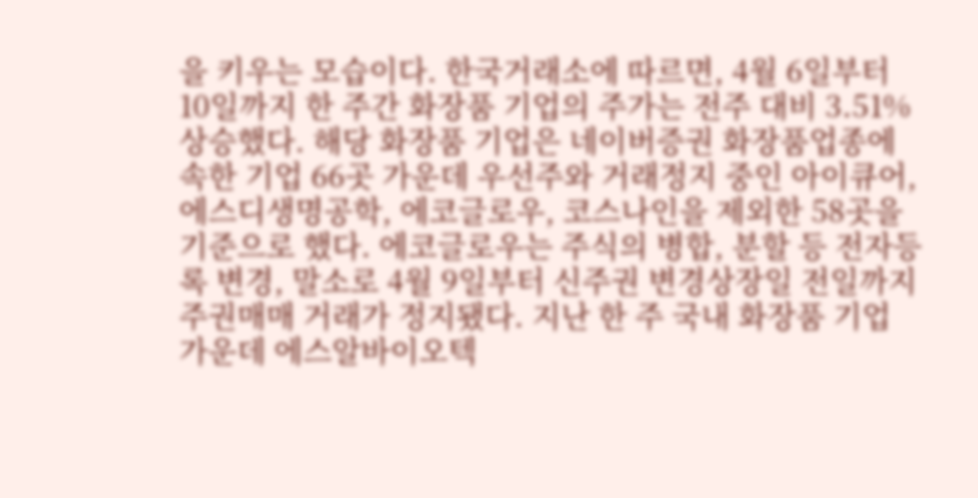을 키우는 모습이다. 한국거래소에 따르면, 4월 6일부터 10일까지 한 주간 화장품 기업의 주가는 전주 대비 3.51% 상승했다. 해당 화장품 기업은 네이버증권 화장품업종에 속한 기업 66곳 가운데 우선주와 거래정지 중인 아이큐어, 에스디생명공학, 에코글로우, 코스나인을 제외한 58곳을 기준으로 했다. 에코글로우는 주식의 병합, 분할 등 전자등록 변경, 말소로 4월 9일부터 신주권 변경상장일 전일까지 주권매매 거래가 정지됐다. 지난 한 주 국내 화장품 기업 가운데 에스알바이오텍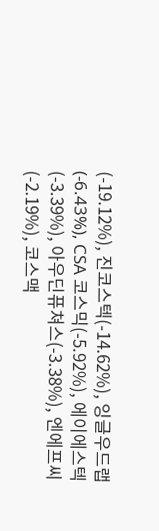(-19.12%), 진코스텍(-14.62%), 잉글우드랩(-6.43%), CSA 코스믹(-5.92%), 에이에스텍(-3.39%), 아우딘퓨쳐스(-3.38%), 엔에프씨(-2.19%), 코스맥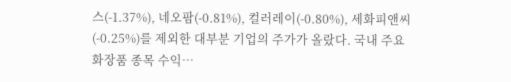스(-1.37%), 네오팜(-0.81%), 컬러레이(-0.80%), 세화피앤씨(-0.25%)를 제외한 대부분 기업의 주가가 올랐다. 국내 주요 화장품 종목 수익…